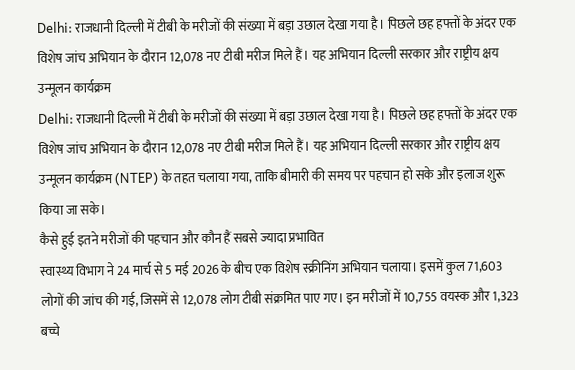Delhi: राजधानी दिल्ली में टीबी के मरीजों की संख्या में बड़ा उछाल देखा गया है। पिछले छह हफ्तों के अंदर एक विशेष जांच अभियान के दौरान 12,078 नए टीबी मरीज मिले हैं। यह अभियान दिल्ली सरकार और राष्ट्रीय क्षय उन्मूलन कार्यक्रम
Delhi: राजधानी दिल्ली में टीबी के मरीजों की संख्या में बड़ा उछाल देखा गया है। पिछले छह हफ्तों के अंदर एक विशेष जांच अभियान के दौरान 12,078 नए टीबी मरीज मिले हैं। यह अभियान दिल्ली सरकार और राष्ट्रीय क्षय उन्मूलन कार्यक्रम (NTEP) के तहत चलाया गया, ताकि बीमारी की समय पर पहचान हो सके और इलाज शुरू किया जा सके।
कैसे हुई इतने मरीजों की पहचान और कौन हैं सबसे ज्यादा प्रभावित
स्वास्थ्य विभाग ने 24 मार्च से 5 मई 2026 के बीच एक विशेष स्क्रीनिंग अभियान चलाया। इसमें कुल 71,603 लोगों की जांच की गई, जिसमें से 12,078 लोग टीबी संक्रमित पाए गए। इन मरीजों में 10,755 वयस्क और 1,323 बच्चे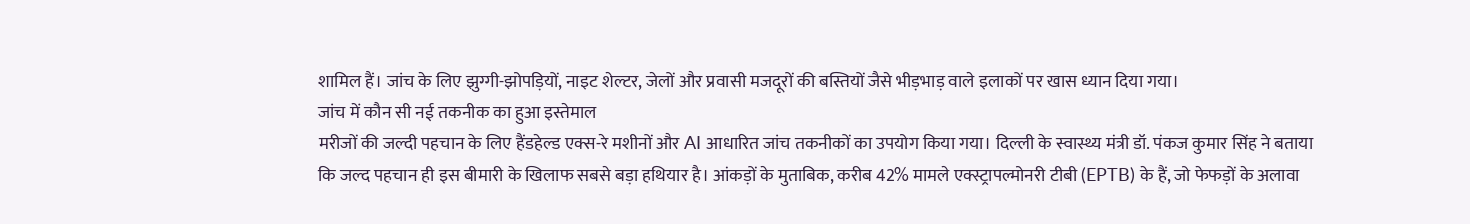शामिल हैं। जांच के लिए झुग्गी-झोपड़ियों, नाइट शेल्टर, जेलों और प्रवासी मजदूरों की बस्तियों जैसे भीड़भाड़ वाले इलाकों पर खास ध्यान दिया गया।
जांच में कौन सी नई तकनीक का हुआ इस्तेमाल
मरीजों की जल्दी पहचान के लिए हैंडहेल्ड एक्स-रे मशीनों और AI आधारित जांच तकनीकों का उपयोग किया गया। दिल्ली के स्वास्थ्य मंत्री डॉ. पंकज कुमार सिंह ने बताया कि जल्द पहचान ही इस बीमारी के खिलाफ सबसे बड़ा हथियार है। आंकड़ों के मुताबिक, करीब 42% मामले एक्स्ट्रापल्मोनरी टीबी (EPTB) के हैं, जो फेफड़ों के अलावा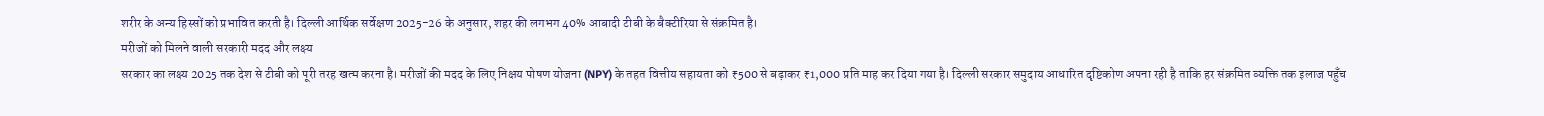शरीर के अन्य हिस्सों को प्रभावित करती है। दिल्ली आर्थिक सर्वेक्षण 2025-26 के अनुसार, शहर की लगभग 40% आबादी टीबी के बैक्टीरिया से संक्रमित है।
मरीजों को मिलने वाली सरकारी मदद और लक्ष्य
सरकार का लक्ष्य 2025 तक देश से टीबी को पूरी तरह खत्म करना है। मरीजों की मदद के लिए निक्षय पोषण योजना (NPY) के तहत वित्तीय सहायता को ₹500 से बढ़ाकर ₹1,000 प्रति माह कर दिया गया है। दिल्ली सरकार समुदाय आधारित दृष्टिकोण अपना रही है ताकि हर संक्रमित व्यक्ति तक इलाज पहुँच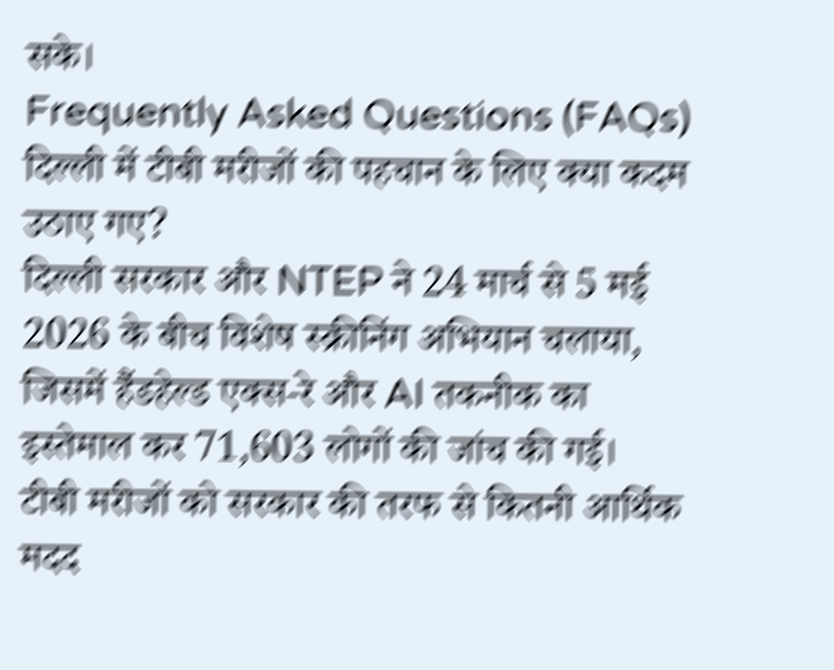सके।
Frequently Asked Questions (FAQs)
दिल्ली में टीबी मरीजों की पहचान के लिए क्या कदम उठाए गए?
दिल्ली सरकार और NTEP ने 24 मार्च से 5 मई 2026 के बीच विशेष स्क्रीनिंग अभियान चलाया, जिसमें हैंडहेल्ड एक्स-रे और AI तकनीक का इस्तेमाल कर 71,603 लोगों की जांच की गई।
टीबी मरीजों को सरकार की तरफ से कितनी आर्थिक मदद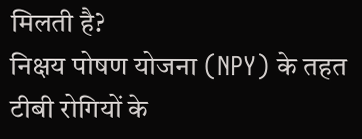मिलती है?
निक्षय पोषण योजना (NPY) के तहत टीबी रोगियों के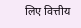लिए वित्तीय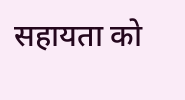सहायता को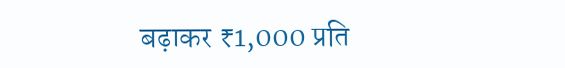बढ़ाकर ₹1,000 प्रति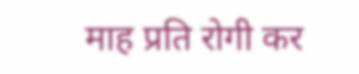माह प्रति रोगी कर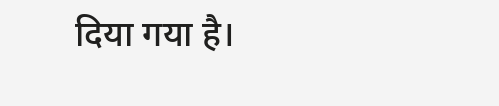दिया गया है।